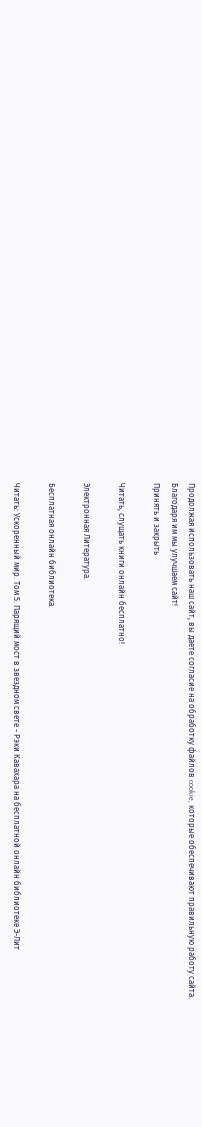Продолжая использовать наш сайт, вы даете согласие на обработку файлов cookie, которые обеспечивают правильную работу сайта. Благодаря им мы улучшаем сайт!
Принять и закрыть

Читать, слущать книги онлайн бесплатно!

Электронная Литература.

Бесплатная онлайн библиотека.

Читать: Ускоренный мир. Том 5. Парящий мост в звездном свете - Рэки Кавахара на бесплатной онлайн библиотеке Э-Лит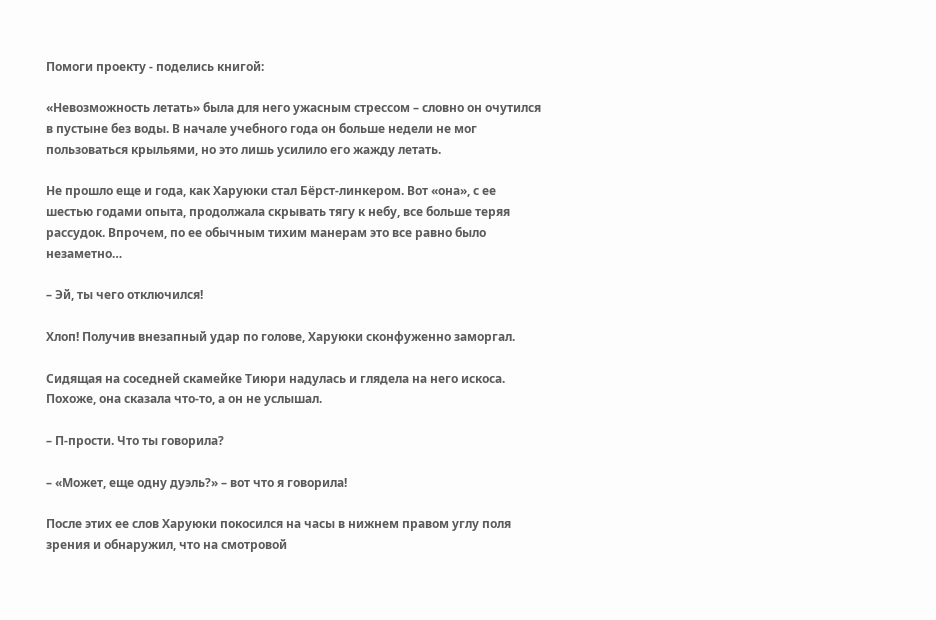Помоги проекту - поделись книгой:

«Невозможность летать» была для него ужасным стрессом – словно он очутился в пустыне без воды. В начале учебного года он больше недели не мог пользоваться крыльями, но это лишь усилило его жажду летать.

Не прошло еще и года, как Харуюки стал Бёрст-линкером. Вот «она», с ее шестью годами опыта, продолжала скрывать тягу к небу, все больше теряя рассудок. Впрочем, по ее обычным тихим манерам это все равно было незаметно…

– Эй, ты чего отключился!

Хлоп! Получив внезапный удар по голове, Харуюки сконфуженно заморгал.

Сидящая на соседней скамейке Тиюри надулась и глядела на него искоса. Похоже, она сказала что-то, а он не услышал.

– П-прости. Что ты говорила?

– «Может, еще одну дуэль?» – вот что я говорила!

После этих ее слов Харуюки покосился на часы в нижнем правом углу поля зрения и обнаружил, что на смотровой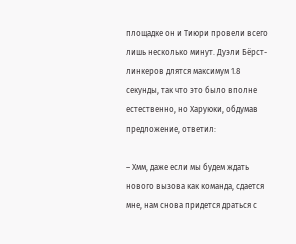площадке он и Тиюри провели всего лишь несколько минут. Дуэли Бёрст-линкеров длятся максимум 1.8 секунды, так что это было вполне естественно, но Харуюки, обдумав предложение, ответил:

– Хмм, даже если мы будем ждать нового вызова как команда, сдается мне, нам снова придется драться с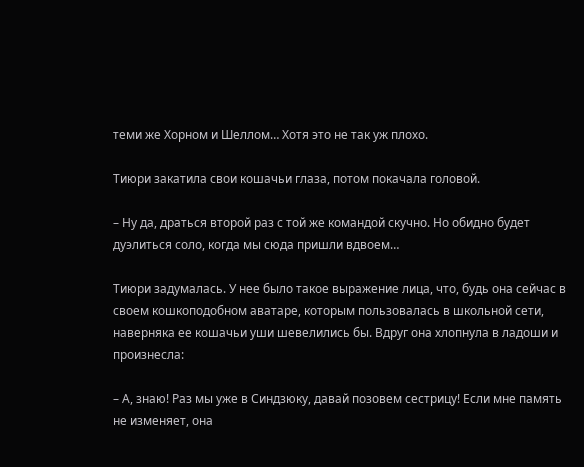теми же Хорном и Шеллом… Хотя это не так уж плохо.

Тиюри закатила свои кошачьи глаза, потом покачала головой.

– Ну да, драться второй раз с той же командой скучно. Но обидно будет дуэлиться соло, когда мы сюда пришли вдвоем…

Тиюри задумалась. У нее было такое выражение лица, что, будь она сейчас в своем кошкоподобном аватаре, которым пользовалась в школьной сети, наверняка ее кошачьи уши шевелились бы. Вдруг она хлопнула в ладоши и произнесла:

– А, знаю! Раз мы уже в Синдзюку, давай позовем сестрицу! Если мне память не изменяет, она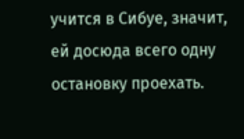учится в Сибуе, значит, ей досюда всего одну остановку проехать.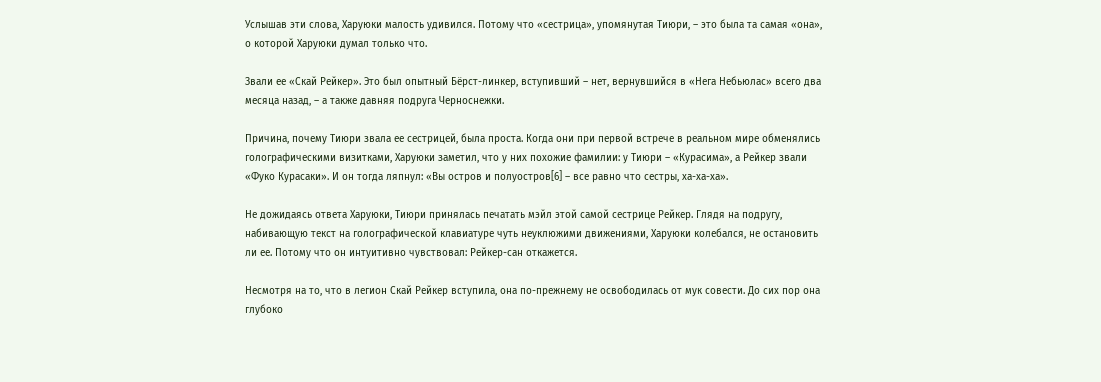Услышав эти слова, Харуюки малость удивился. Потому что «сестрица», упомянутая Тиюри, – это была та самая «она», о которой Харуюки думал только что.

Звали ее «Скай Рейкер». Это был опытный Бёрст-линкер, вступивший – нет, вернувшийся в «Нега Небьюлас» всего два месяца назад, – а также давняя подруга Черноснежки.

Причина, почему Тиюри звала ее сестрицей, была проста. Когда они при первой встрече в реальном мире обменялись голографическими визитками, Харуюки заметил, что у них похожие фамилии: у Тиюри – «Курасима», а Рейкер звали «Фуко Курасаки». И он тогда ляпнул: «Вы остров и полуостров[6] – все равно что сестры, ха-ха-ха».

Не дожидаясь ответа Харуюки, Тиюри принялась печатать мэйл этой самой сестрице Рейкер. Глядя на подругу, набивающую текст на голографической клавиатуре чуть неуклюжими движениями, Харуюки колебался, не остановить ли ее. Потому что он интуитивно чувствовал: Рейкер-сан откажется.

Несмотря на то, что в легион Скай Рейкер вступила, она по-прежнему не освободилась от мук совести. До сих пор она глубоко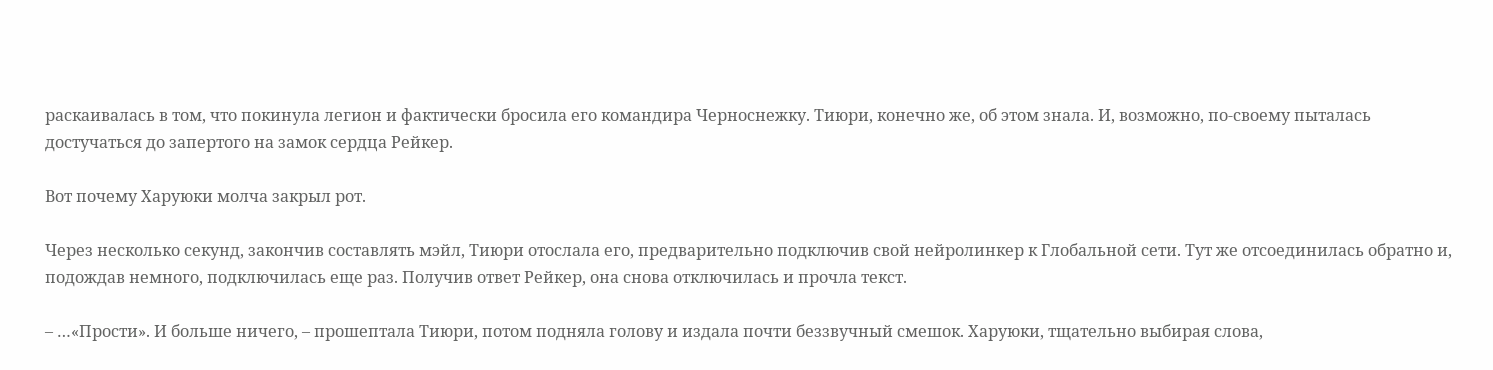раскаивалась в том, что покинула легион и фактически бросила его командира Черноснежку. Тиюри, конечно же, об этом знала. И, возможно, по-своему пыталась достучаться до запертого на замок сердца Рейкер.

Вот почему Харуюки молча закрыл рот.

Через несколько секунд, закончив составлять мэйл, Тиюри отослала его, предварительно подключив свой нейролинкер к Глобальной сети. Тут же отсоединилась обратно и, подождав немного, подключилась еще раз. Получив ответ Рейкер, она снова отключилась и прочла текст.

– …«Прости». И больше ничего, – прошептала Тиюри, потом подняла голову и издала почти беззвучный смешок. Харуюки, тщательно выбирая слова,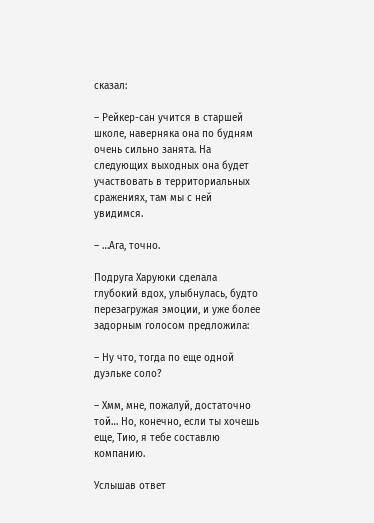сказал:

– Рейкер-сан учится в старшей школе, наверняка она по будням очень сильно занята. На следующих выходных она будет участвовать в территориальных сражениях, там мы с ней увидимся.

– …Ага, точно.

Подруга Харуюки сделала глубокий вдох, улыбнулась, будто перезагружая эмоции, и уже более задорным голосом предложила:

– Ну что, тогда по еще одной дуэльке соло?

– Хмм, мне, пожалуй, достаточно той… Но, конечно, если ты хочешь еще, Тию, я тебе составлю компанию.

Услышав ответ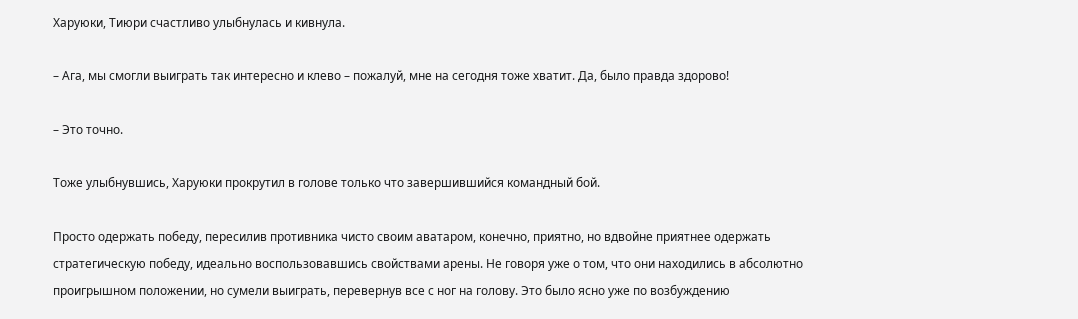Харуюки, Тиюри счастливо улыбнулась и кивнула.

– Ага, мы смогли выиграть так интересно и клево – пожалуй, мне на сегодня тоже хватит. Да, было правда здорово!

– Это точно.

Тоже улыбнувшись, Харуюки прокрутил в голове только что завершившийся командный бой.

Просто одержать победу, пересилив противника чисто своим аватаром, конечно, приятно, но вдвойне приятнее одержать стратегическую победу, идеально воспользовавшись свойствами арены. Не говоря уже о том, что они находились в абсолютно проигрышном положении, но сумели выиграть, перевернув все с ног на голову. Это было ясно уже по возбуждению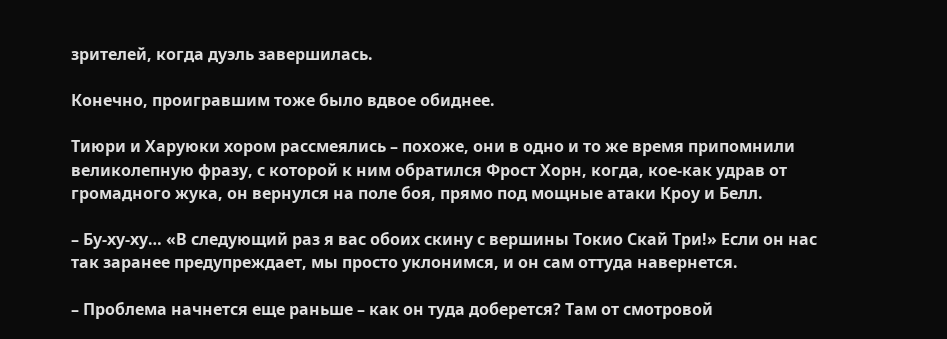зрителей, когда дуэль завершилась.

Конечно, проигравшим тоже было вдвое обиднее.

Тиюри и Харуюки хором рассмеялись – похоже, они в одно и то же время припомнили великолепную фразу, с которой к ним обратился Фрост Хорн, когда, кое-как удрав от громадного жука, он вернулся на поле боя, прямо под мощные атаки Кроу и Белл.

– Бу-ху-ху… «В следующий раз я вас обоих скину с вершины Токио Скай Три!» Если он нас так заранее предупреждает, мы просто уклонимся, и он сам оттуда навернется.

– Проблема начнется еще раньше – как он туда доберется? Там от смотровой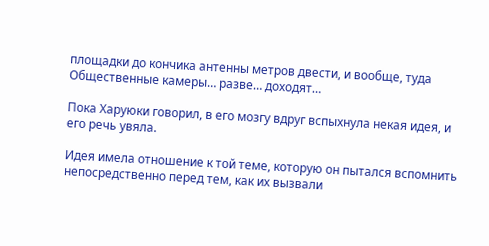площадки до кончика антенны метров двести, и вообще, туда Общественные камеры… разве… доходят…

Пока Харуюки говорил, в его мозгу вдруг вспыхнула некая идея, и его речь увяла.

Идея имела отношение к той теме, которую он пытался вспомнить непосредственно перед тем, как их вызвали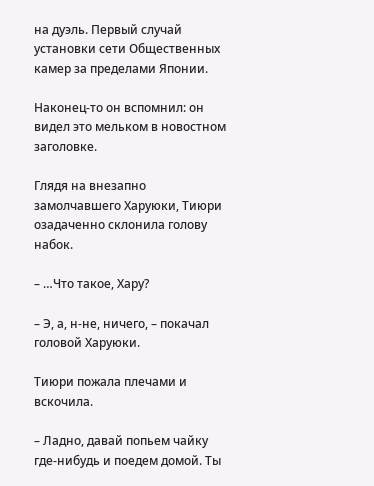на дуэль. Первый случай установки сети Общественных камер за пределами Японии.

Наконец-то он вспомнил: он видел это мельком в новостном заголовке.

Глядя на внезапно замолчавшего Харуюки, Тиюри озадаченно склонила голову набок.

– …Что такое, Хару?

– Э, а, н-не, ничего, – покачал головой Харуюки.

Тиюри пожала плечами и вскочила.

– Ладно, давай попьем чайку где-нибудь и поедем домой. Ты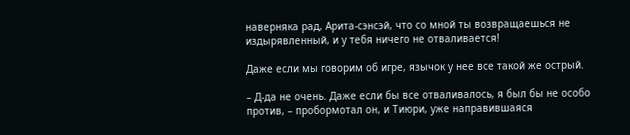наверняка рад, Арита-сэнсэй, что со мной ты возвращаешься не издырявленный, и у тебя ничего не отваливается!

Даже если мы говорим об игре, язычок у нее все такой же острый.

– Д-да не очень. Даже если бы все отваливалось, я был бы не особо против, – пробормотал он, и Тиюри, уже направившаяся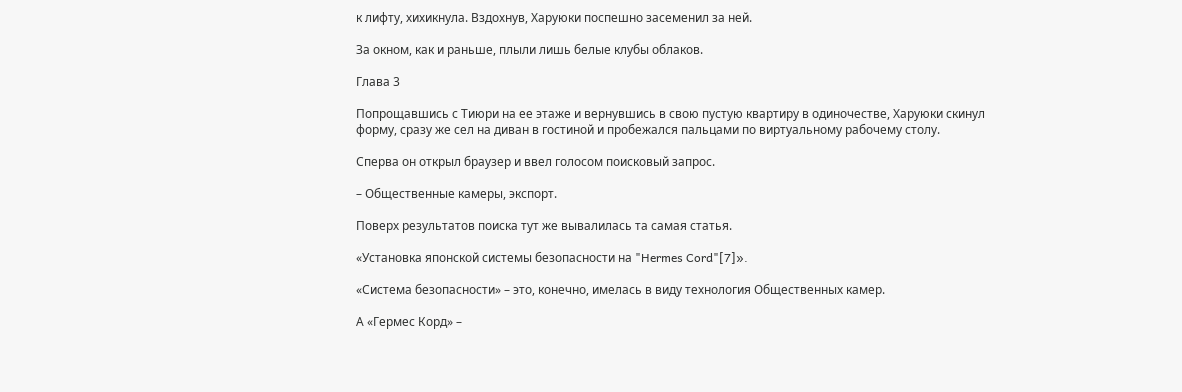к лифту, хихикнула. Вздохнув, Харуюки поспешно засеменил за ней.

За окном, как и раньше, плыли лишь белые клубы облаков.

Глава 3

Попрощавшись с Тиюри на ее этаже и вернувшись в свою пустую квартиру в одиночестве, Харуюки скинул форму, сразу же сел на диван в гостиной и пробежался пальцами по виртуальному рабочему столу.

Сперва он открыл браузер и ввел голосом поисковый запрос.

– Общественные камеры, экспорт.

Поверх результатов поиска тут же вывалилась та самая статья.

«Установка японской системы безопасности на "Hermes Cord"[7]».

«Система безопасности» – это, конечно, имелась в виду технология Общественных камер.

А «Гермес Корд» –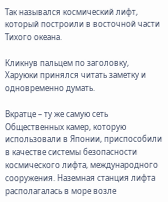Так назывался космический лифт, который построили в восточной части Тихого океана.

Кликнув пальцем по заголовку, Харуюки принялся читать заметку и одновременно думать.

Вкратце – ту же самую сеть Общественных камер, которую использовали в Японии, приспособили в качестве системы безопасности космического лифта, международного сооружения. Наземная станция лифта располагалась в море возле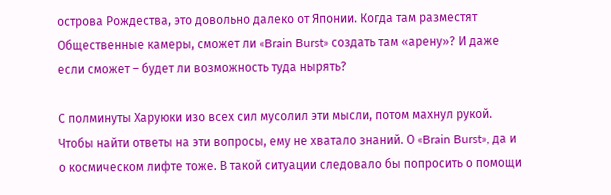острова Рождества, это довольно далеко от Японии. Когда там разместят Общественные камеры, сможет ли «Brain Burst» создать там «арену»? И даже если сможет – будет ли возможность туда нырять?

С полминуты Харуюки изо всех сил мусолил эти мысли, потом махнул рукой. Чтобы найти ответы на эти вопросы, ему не хватало знаний. О «Brain Burst», да и о космическом лифте тоже. В такой ситуации следовало бы попросить о помощи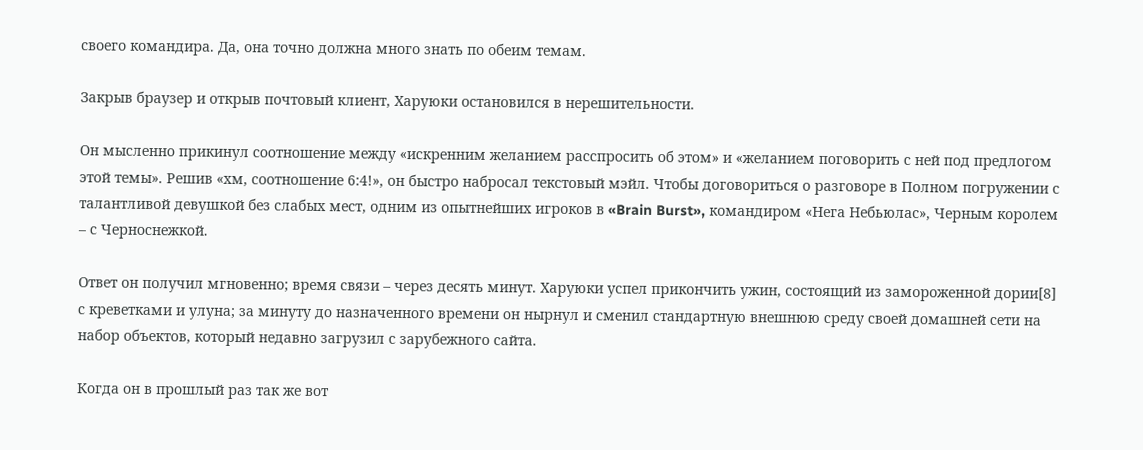своего командира. Да, она точно должна много знать по обеим темам.

Закрыв браузер и открыв почтовый клиент, Харуюки остановился в нерешительности.

Он мысленно прикинул соотношение между «искренним желанием расспросить об этом» и «желанием поговорить с ней под предлогом этой темы». Решив «хм, соотношение 6:4!», он быстро набросал текстовый мэйл. Чтобы договориться о разговоре в Полном погружении с талантливой девушкой без слабых мест, одним из опытнейших игроков в «Brain Burst», командиром «Нега Небьюлас», Черным королем – с Черноснежкой.

Ответ он получил мгновенно; время связи – через десять минут. Харуюки успел прикончить ужин, состоящий из замороженной дории[8] с креветками и улуна; за минуту до назначенного времени он нырнул и сменил стандартную внешнюю среду своей домашней сети на набор объектов, который недавно загрузил с зарубежного сайта.

Когда он в прошлый раз так же вот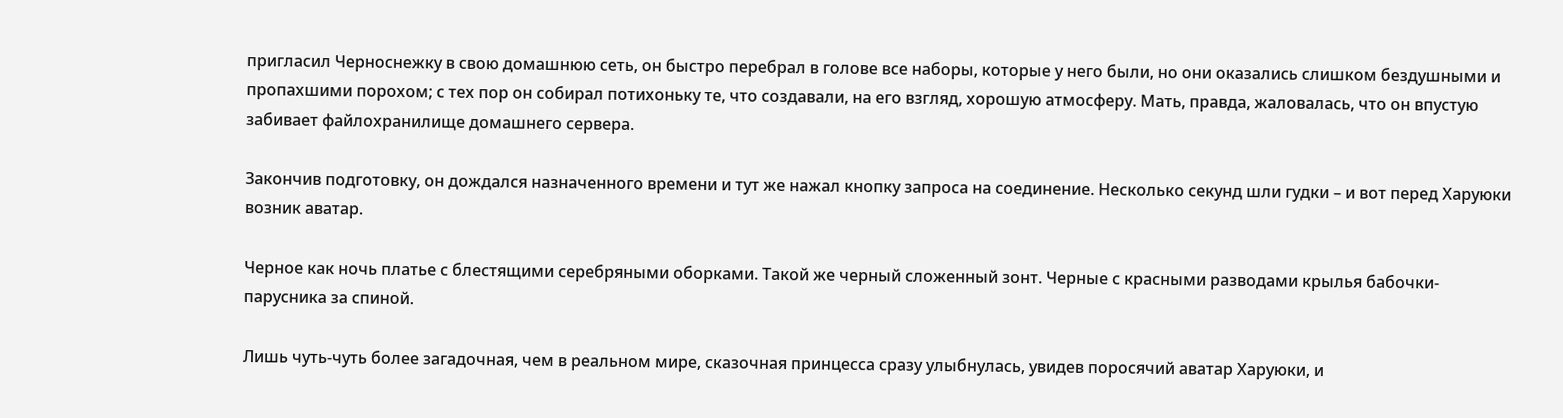пригласил Черноснежку в свою домашнюю сеть, он быстро перебрал в голове все наборы, которые у него были, но они оказались слишком бездушными и пропахшими порохом; с тех пор он собирал потихоньку те, что создавали, на его взгляд, хорошую атмосферу. Мать, правда, жаловалась, что он впустую забивает файлохранилище домашнего сервера.

Закончив подготовку, он дождался назначенного времени и тут же нажал кнопку запроса на соединение. Несколько секунд шли гудки – и вот перед Харуюки возник аватар.

Черное как ночь платье с блестящими серебряными оборками. Такой же черный сложенный зонт. Черные с красными разводами крылья бабочки-парусника за спиной.

Лишь чуть-чуть более загадочная, чем в реальном мире, сказочная принцесса сразу улыбнулась, увидев поросячий аватар Харуюки, и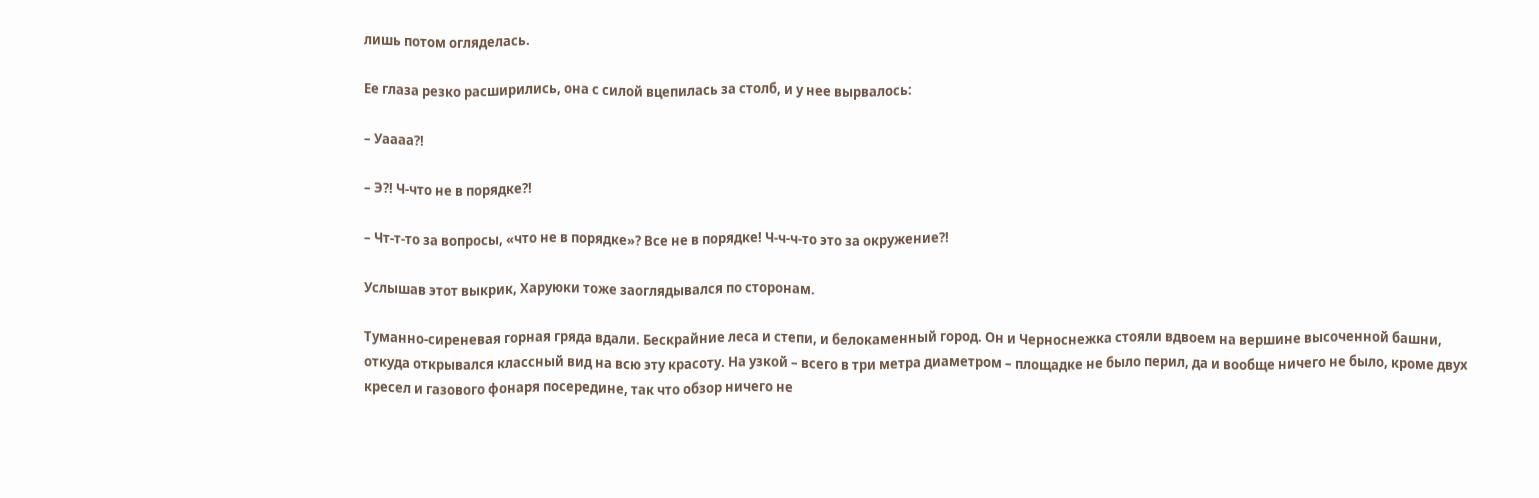лишь потом огляделась.

Ее глаза резко расширились, она с силой вцепилась за столб, и у нее вырвалось:

– Уаааа?!

– Э?! Ч-что не в порядке?!

– Чт-т-то за вопросы, «что не в порядке»? Все не в порядке! Ч-ч-ч-то это за окружение?!

Услышав этот выкрик, Харуюки тоже заоглядывался по сторонам.

Туманно-сиреневая горная гряда вдали. Бескрайние леса и степи, и белокаменный город. Он и Черноснежка стояли вдвоем на вершине высоченной башни, откуда открывался классный вид на всю эту красоту. На узкой – всего в три метра диаметром – площадке не было перил, да и вообще ничего не было, кроме двух кресел и газового фонаря посередине, так что обзор ничего не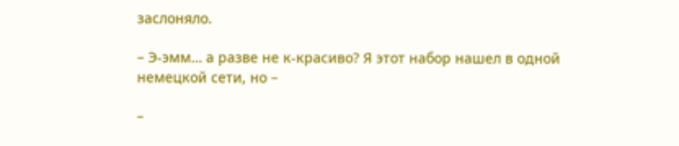заслоняло.

– Э-эмм… а разве не к-красиво? Я этот набор нашел в одной немецкой сети, но –

–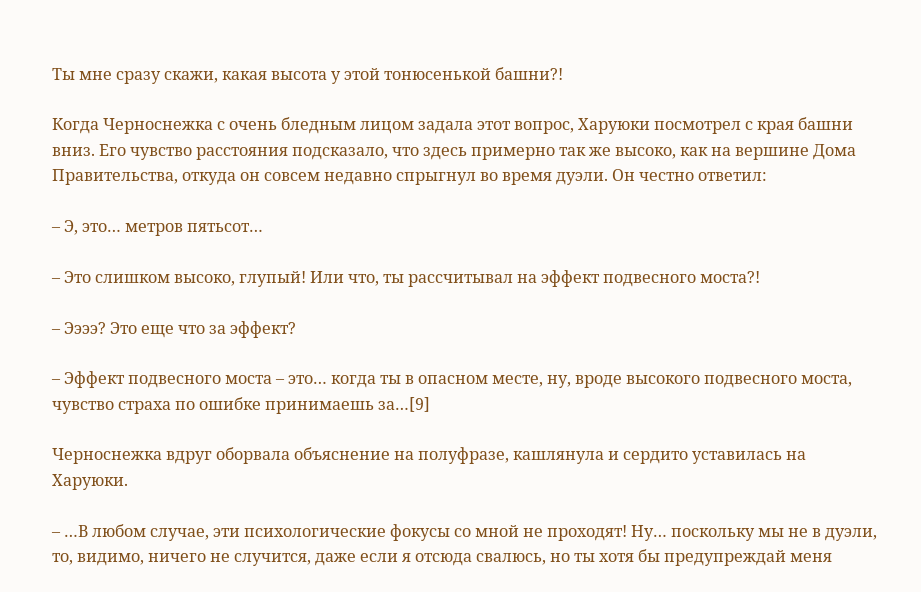Ты мне сразу скажи, какая высота у этой тонюсенькой башни?!

Когда Черноснежка с очень бледным лицом задала этот вопрос, Харуюки посмотрел с края башни вниз. Его чувство расстояния подсказало, что здесь примерно так же высоко, как на вершине Дома Правительства, откуда он совсем недавно спрыгнул во время дуэли. Он честно ответил:

– Э, это… метров пятьсот…

– Это слишком высоко, глупый! Или что, ты рассчитывал на эффект подвесного моста?!

– Ээээ? Это еще что за эффект?

– Эффект подвесного моста – это… когда ты в опасном месте, ну, вроде высокого подвесного моста, чувство страха по ошибке принимаешь за…[9]

Черноснежка вдруг оборвала объяснение на полуфразе, кашлянула и сердито уставилась на Харуюки.

– …В любом случае, эти психологические фокусы со мной не проходят! Ну… поскольку мы не в дуэли, то, видимо, ничего не случится, даже если я отсюда свалюсь, но ты хотя бы предупреждай меня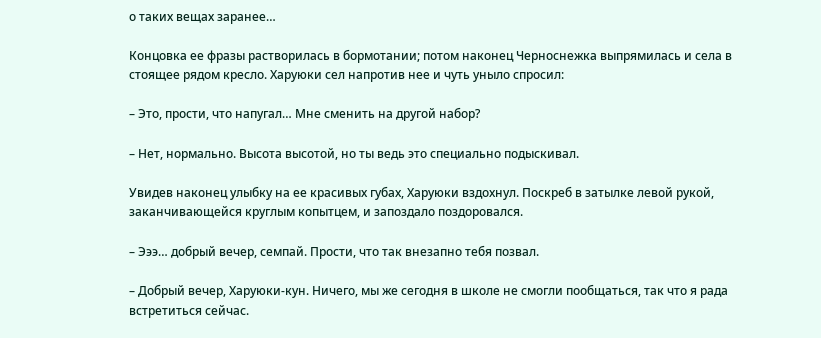о таких вещах заранее…

Концовка ее фразы растворилась в бормотании; потом наконец Черноснежка выпрямилась и села в стоящее рядом кресло. Харуюки сел напротив нее и чуть уныло спросил:

– Это, прости, что напугал… Мне сменить на другой набор?

– Нет, нормально. Высота высотой, но ты ведь это специально подыскивал.

Увидев наконец улыбку на ее красивых губах, Харуюки вздохнул. Поскреб в затылке левой рукой, заканчивающейся круглым копытцем, и запоздало поздоровался.

– Эээ… добрый вечер, семпай. Прости, что так внезапно тебя позвал.

– Добрый вечер, Харуюки-кун. Ничего, мы же сегодня в школе не смогли пообщаться, так что я рада встретиться сейчас.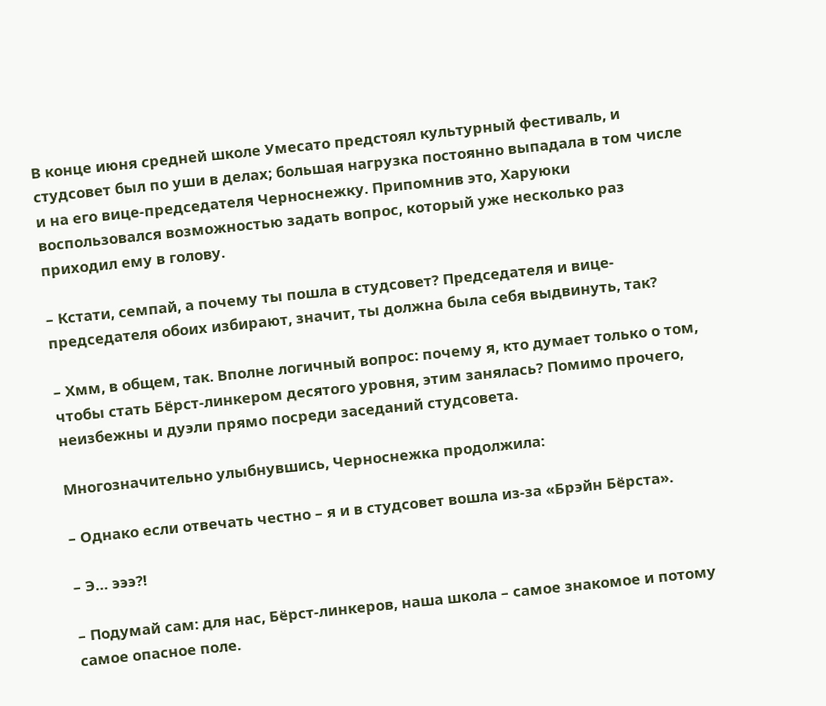В конце июня средней школе Умесато предстоял культурный фестиваль, и студсовет был по уши в делах; большая нагрузка постоянно выпадала в том числе и на его вице-председателя Черноснежку. Припомнив это, Харуюки воспользовался возможностью задать вопрос, который уже несколько раз приходил ему в голову.

– Кстати, семпай, а почему ты пошла в студсовет? Председателя и вице-председателя обоих избирают, значит, ты должна была себя выдвинуть, так?

– Хмм, в общем, так. Вполне логичный вопрос: почему я, кто думает только о том, чтобы стать Бёрст-линкером десятого уровня, этим занялась? Помимо прочего, неизбежны и дуэли прямо посреди заседаний студсовета.

Многозначительно улыбнувшись, Черноснежка продолжила:

– Однако если отвечать честно – я и в студсовет вошла из-за «Брэйн Бёрста».

– Э… эээ?!

– Подумай сам: для нас, Бёрст-линкеров, наша школа – самое знакомое и потому самое опасное поле.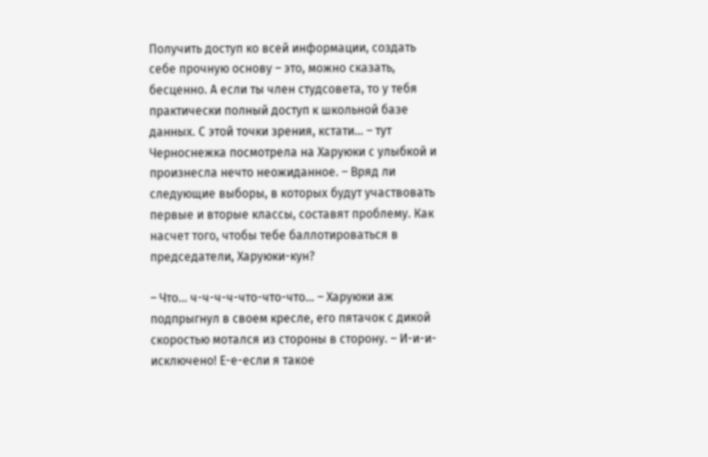Получить доступ ко всей информации, создать себе прочную основу – это, можно сказать, бесценно. А если ты член студсовета, то у тебя практически полный доступ к школьной базе данных. С этой точки зрения, кстати… – тут Черноснежка посмотрела на Харуюки с улыбкой и произнесла нечто неожиданное. – Вряд ли следующие выборы, в которых будут участвовать первые и вторые классы, составят проблему. Как насчет того, чтобы тебе баллотироваться в председатели, Харуюки-кун?

– Что… ч-ч-ч-ч-что-что-что… – Харуюки аж подпрыгнул в своем кресле, его пятачок с дикой скоростью мотался из стороны в сторону. – И-и-и-исключено! Е-е-если я такое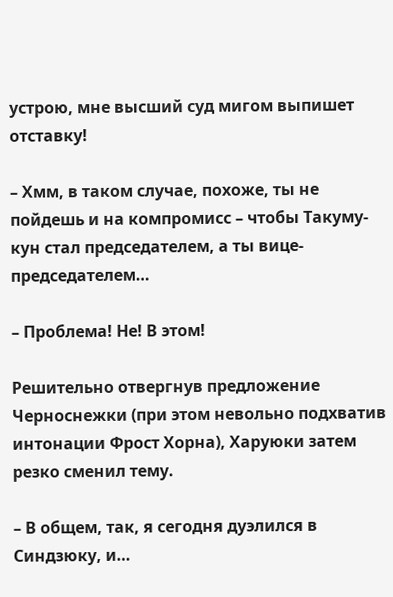устрою, мне высший суд мигом выпишет отставку!

– Хмм, в таком случае, похоже, ты не пойдешь и на компромисс – чтобы Такуму-кун стал председателем, а ты вице-председателем…

– Проблема! Не! В этом!

Решительно отвергнув предложение Черноснежки (при этом невольно подхватив интонации Фрост Хорна), Харуюки затем резко сменил тему.

– В общем, так, я сегодня дуэлился в Синдзюку, и…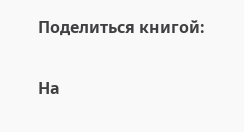Поделиться книгой:

На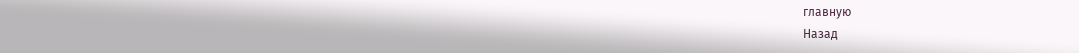главную
Назад